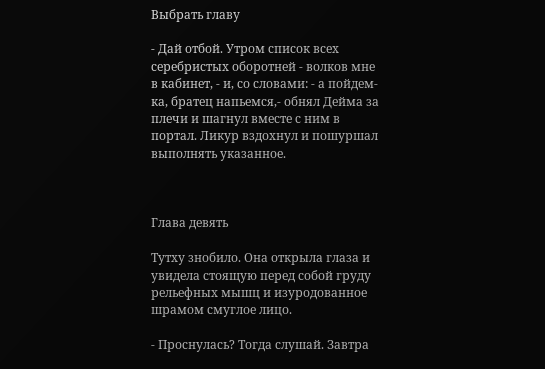Выбрать главу

- Дай отбой. Утром список всех серебристых оборотней - волков мне в кабинет, - и, со словами: - а пойдем-ка, братец напьемся,- обнял Дейма за плечи и шагнул вместе с ним в портал. Ликур вздохнул и пошуршал выполнять указанное.



Глава девять

Тутху знобило. Она открыла глаза и увидела стоящую перед собой груду рельефных мышц и изуродованное шрамом смуглое лицо.

- Проснулась? Тогда слушай. Завтра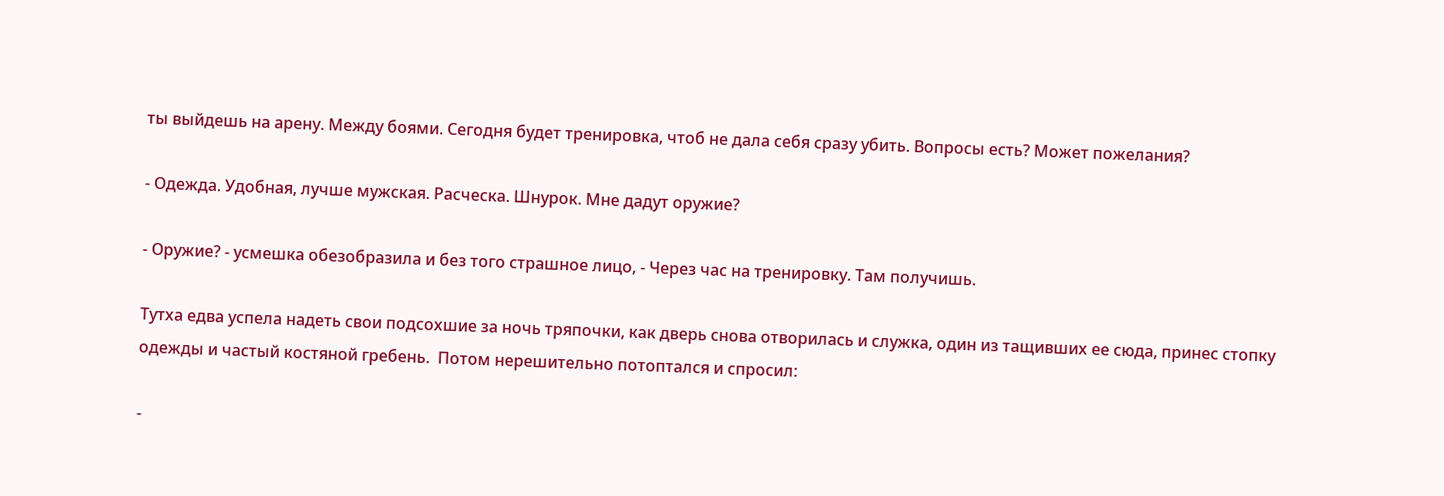ты выйдешь на арену. Между боями. Сегодня будет тренировка, чтоб не дала себя сразу убить. Вопросы есть? Может пожелания?

- Одежда. Удобная, лучше мужская. Расческа. Шнурок. Мне дадут оружие?

- Оружие? - усмешка обезобразила и без того страшное лицо, - Через час на тренировку. Там получишь.

Тутха едва успела надеть свои подсохшие за ночь тряпочки, как дверь снова отворилась и служка, один из тащивших ее сюда, принес стопку одежды и частый костяной гребень.  Потом нерешительно потоптался и спросил:

-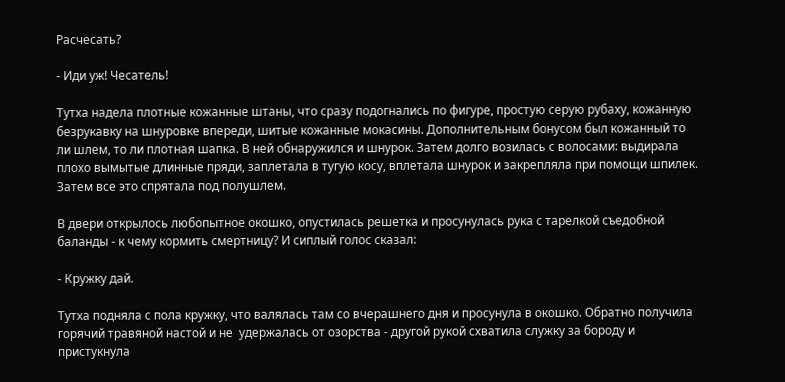Расчесать?

- Иди уж! Чесатель!

Тутха надела плотные кожанные штаны, что сразу подогнались по фигуре, простую серую рубаху, кожанную безрукавку на шнуровке впереди, шитые кожанные мокасины. Дополнительным бонусом был кожанный то ли шлем, то ли плотная шапка. В ней обнаружился и шнурок. Затем долго возилась с волосами: выдирала плохо вымытые длинные пряди, заплетала в тугую косу, вплетала шнурок и закрепляла при помощи шпилек. Затем все это спрятала под полушлем.

В двери открылось любопытное окошко, опустилась решетка и просунулась рука с тарелкой съедобной баланды - к чему кормить смертницу? И сиплый голос сказал:

- Кружку дай.

Тутха подняла с пола кружку, что валялась там со вчерашнего дня и просунула в окошко. Обратно получила горячий травяной настой и не  удержалась от озорства - другой рукой схватила служку за бороду и пристукнула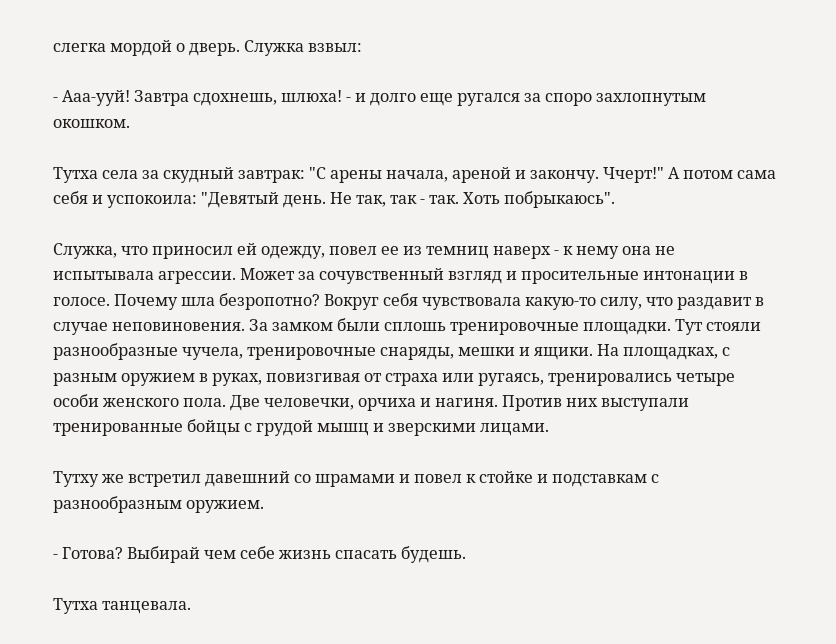слегка мордой о дверь. Служка взвыл:

- Ааа-ууй! Завтра сдохнешь, шлюха! - и долго еще ругался за споро захлопнутым окошком.

Тутха села за скудный завтрак: "С арены начала, ареной и закончу. Ччерт!" А потом сама себя и успокоила: "Девятый день. Не так, так - так. Хоть побрыкаюсь".

Служка, что приносил ей одежду, повел ее из темниц наверх - к нему она не испытывала агрессии. Может за сочувственный взгляд и просительные интонации в голосе. Почему шла безропотно? Вокруг себя чувствовала какую-то силу, что раздавит в случае неповиновения. За замком были сплошь тренировочные площадки. Тут стояли разнообразные чучела, тренировочные снаряды, мешки и ящики. На площадках, с разным оружием в руках, повизгивая от страха или ругаясь, тренировались четыре особи женского пола. Две человечки, орчиха и нагиня. Против них выступали тренированные бойцы с грудой мышц и зверскими лицами.

Тутху же встретил давешний со шрамами и повел к стойке и подставкам с разнообразным оружием.

- Готова? Выбирай чем себе жизнь спасать будешь.

Тутха танцевала.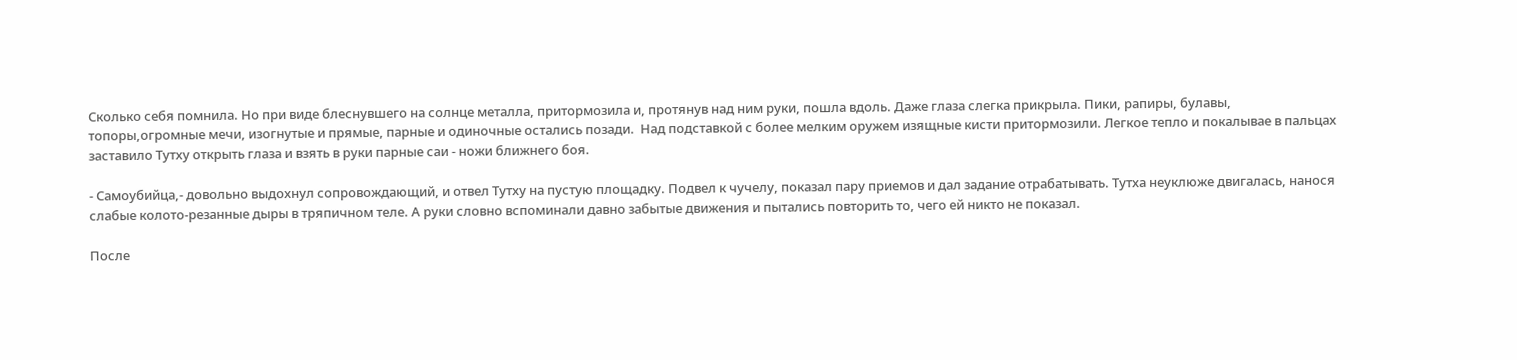Сколько себя помнила. Но при виде блеснувшего на солнце металла, притормозила и, протянув над ним руки, пошла вдоль. Даже глаза слегка прикрыла. Пики, рапиры, булавы, топоры,огромные мечи, изогнутые и прямые, парные и одиночные остались позади.  Над подставкой с более мелким оружем изящные кисти притормозили. Легкое тепло и покалывае в пальцах заставило Тутху открыть глаза и взять в руки парные саи - ножи ближнего боя.

- Самоубийца,- довольно выдохнул сопровождающий, и отвел Тутху на пустую площадку. Подвел к чучелу, показал пару приемов и дал задание отрабатывать. Тутха неуклюже двигалась, нанося слабые колото-резанные дыры в тряпичном теле. А руки словно вспоминали давно забытые движения и пытались повторить то, чего ей никто не показал.

После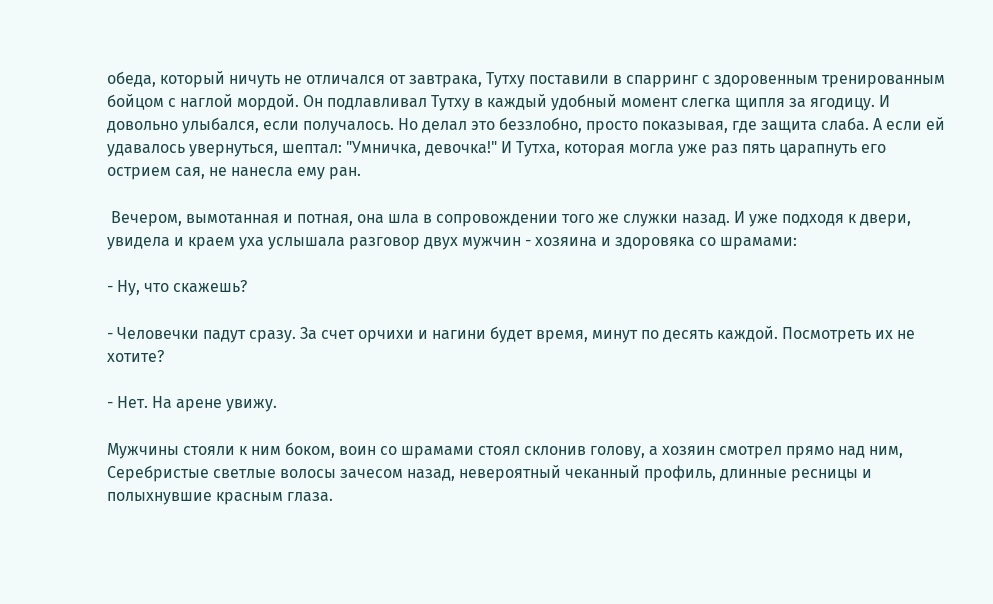обеда, который ничуть не отличался от завтрака, Тутху поставили в спарринг с здоровенным тренированным бойцом с наглой мордой. Он подлавливал Тутху в каждый удобный момент слегка щипля за ягодицу. И довольно улыбался, если получалось. Но делал это беззлобно, просто показывая, где защита слаба. А если ей удавалось увернуться, шептал: "Умничка, девочка!" И Тутха, которая могла уже раз пять царапнуть его острием сая, не нанесла ему ран.

 Вечером, вымотанная и потная, она шла в сопровождении того же служки назад. И уже подходя к двери, увидела и краем уха услышала разговор двух мужчин - хозяина и здоровяка со шрамами:

- Ну, что скажешь?

- Человечки падут сразу. За счет орчихи и нагини будет время, минут по десять каждой. Посмотреть их не хотите?

- Нет. На арене увижу.

Мужчины стояли к ним боком, воин со шрамами стоял склонив голову, а хозяин смотрел прямо над ним, Серебристые светлые волосы зачесом назад, невероятный чеканный профиль, длинные ресницы и полыхнувшие красным глаза.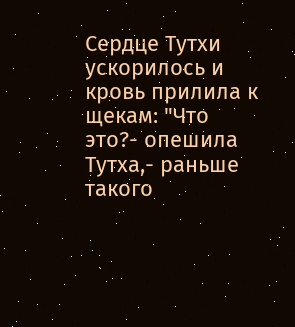Сердце Тутхи ускорилось и кровь прилила к щекам: "Что это?- опешила Тутха,- раньше такого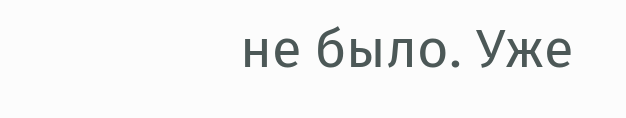не было. Уже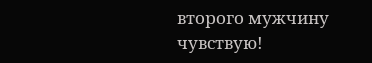второго мужчину чувствую!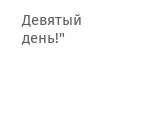Девятый день!"